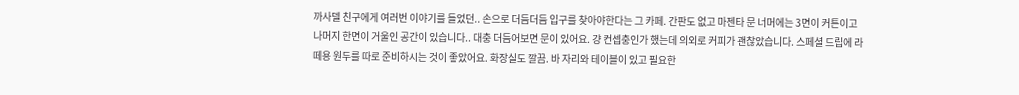까사델 친구에게 여러번 이야기를 들었던.. 손으로 더듬더듬 입구를 찾아야한다는 그 카페. 간판도 없고 마젠타 문 너머에는 3면이 커튼이고 나머지 한면이 거울인 공간이 있습니다.. 대충 더듬어보면 문이 있어요. 걍 컨셉충인가 했는데 의외로 커피가 괜찮았습니다. 스페셜 드립에 라떼용 원두를 따로 준비하시는 것이 좋았어요. 화장실도 깔끔. 바 자리와 테이블이 있고 필요한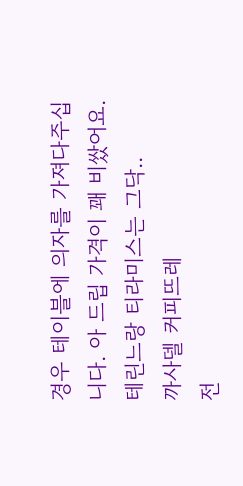경우 테이블에 의자를 가져다주십니다. 아 드립 가격이 꽤 비쌌어요. 테린느랑 티라미스는 그닥..
까사델 커피뜨레
전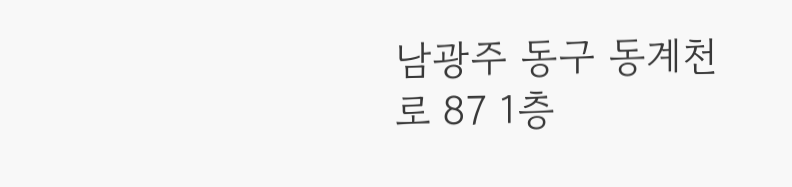남광주 동구 동계천로 87 1층